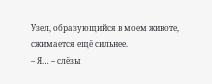Узел, образующийся в моем животе, сжимается ещё сильнее.
– Я… – слёзы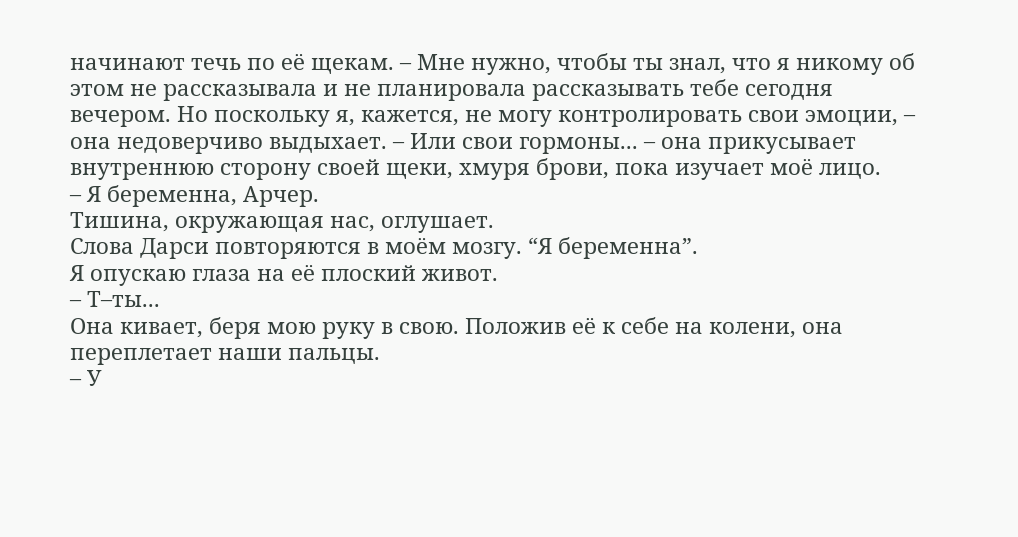начинают течь по её щекам. – Мне нужно, чтобы ты знал, что я никому об этом не рассказывала и не планировала рассказывать тебе сегодня вечером. Но поскольку я, кажется, не могу контролировать свои эмоции, – она недоверчиво выдыхает. – Или свои гормоны... – она прикусывает внутреннюю сторону своей щеки, хмуря брови, пока изучает моё лицо.
– Я беременна, Арчер.
Тишина, окружающая нас, оглушает.
Слова Дарси повторяются в моём мозгу. “Я беременна”.
Я опускаю глаза на её плоский живот.
– Т–ты...
Она кивает, беря мою руку в свою. Положив её к себе на колени, она переплетает наши пальцы.
– У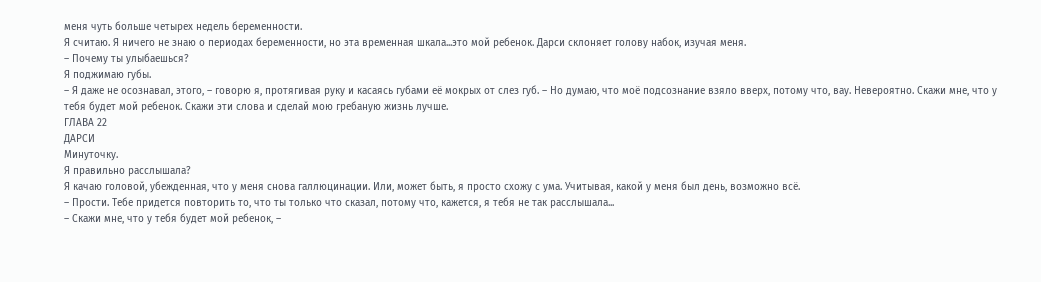меня чуть больше четырех недель беременности.
Я считаю. Я ничего не знаю о периодах беременности, но эта временная шкала...это мой ребенок. Дарси склоняет голову набок, изучая меня.
– Почему ты улыбаешься?
Я поджимаю губы.
– Я даже не осознавал, этого, – говорю я, протягивая руку и касаясь губами её мокрых от слез губ. – Но думаю, что моё подсознание взяло вверх, потому что, вау. Невероятно. Скажи мне, что у тебя будет мой ребенок. Скажи эти слова и сделай мою гребаную жизнь лучше.
ГЛАВА 22
ДАРСИ
Минуточку.
Я правильно расслышала?
Я качаю головой, убежденная, что у меня снова галлюцинации. Или, может быть, я просто схожу с ума. Учитывая, какой у меня был день, возможно всё.
– Прости. Тебе придется повторить то, что ты только что сказал, потому что, кажется, я тебя не так расслышала...
– Скажи мне, что у тебя будет мой ребенок, –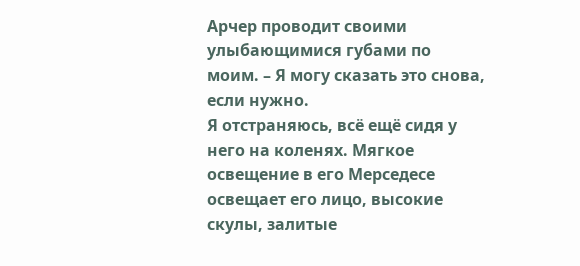Арчер проводит своими улыбающимися губами по моим. – Я могу сказать это снова, если нужно.
Я отстраняюсь, всё ещё сидя у него на коленях. Мягкое освещение в его Мерседесе освещает его лицо, высокие скулы, залитые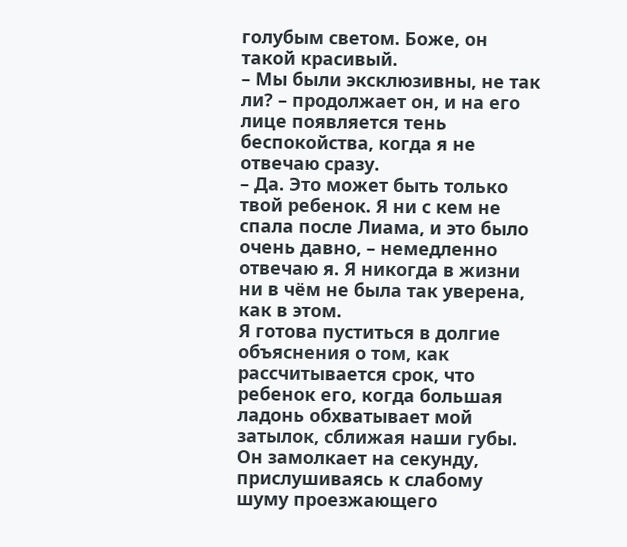голубым светом. Боже, он такой красивый.
– Мы были эксклюзивны, не так ли? – продолжает он, и на его лице появляется тень беспокойства, когда я не отвечаю сразу.
– Да. Это может быть только твой ребенок. Я ни с кем не спала после Лиама, и это было очень давно, – немедленно отвечаю я. Я никогда в жизни ни в чём не была так уверена, как в этом.
Я готова пуститься в долгие объяснения о том, как рассчитывается срок, что ребенок его, когда большая ладонь обхватывает мой затылок, сближая наши губы.
Он замолкает на секунду, прислушиваясь к слабому шуму проезжающего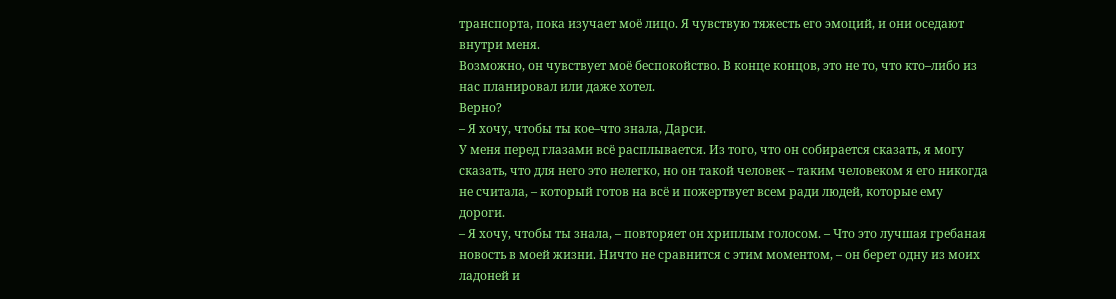транспорта, пока изучает моё лицо. Я чувствую тяжесть его эмоций, и они оседают внутри меня.
Возможно, он чувствует моё беспокойство. В конце концов, это не то, что кто–либо из нас планировал или даже хотел.
Верно?
– Я хочу, чтобы ты кое–что знала, Дарси.
У меня перед глазами всё расплывается. Из того, что он собирается сказать, я могу сказать, что для него это нелегко, но он такой человек – таким человеком я его никогда не считала, – который готов на всё и пожертвует всем ради людей, которые ему дороги.
– Я хочу, чтобы ты знала, – повторяет он хриплым голосом. – Что это лучшая гребаная новость в моей жизни. Ничто не сравнится с этим моментом, – он берет одну из моих ладоней и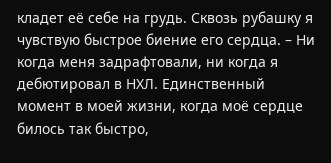кладет её себе на грудь. Сквозь рубашку я чувствую быстрое биение его сердца. – Ни когда меня задрафтовали, ни когда я дебютировал в НХЛ. Единственный момент в моей жизни, когда моё сердце билось так быстро,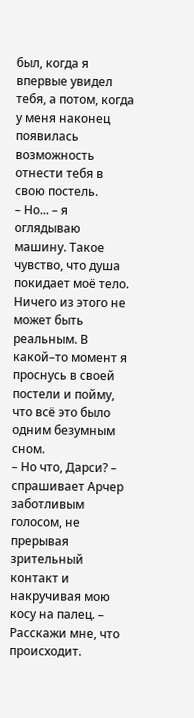был, когда я впервые увидел тебя, а потом, когда у меня наконец появилась возможность отнести тебя в свою постель.
– Но... – я оглядываю машину. Такое чувство, что душа покидает моё тело. Ничего из этого не может быть реальным. В какой–то момент я проснусь в своей постели и пойму, что всё это было одним безумным сном.
– Но что, Дарси? – спрашивает Арчер заботливым голосом, не прерывая зрительный контакт и накручивая мою косу на палец. – Расскажи мне, что происходит.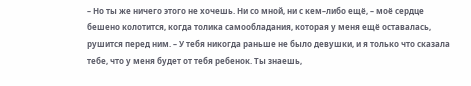– Но ты же ничего этого не хочешь. Ни со мной, ни с кем–либо ещё, – моё сердце бешено колотится, когда толика самообладания, которая у меня ещё оставалась, рушится перед ним. – У тебя никогда раньше не было девушки, и я только что сказала тебе, что у меня будет от тебя ребенок. Ты знаешь,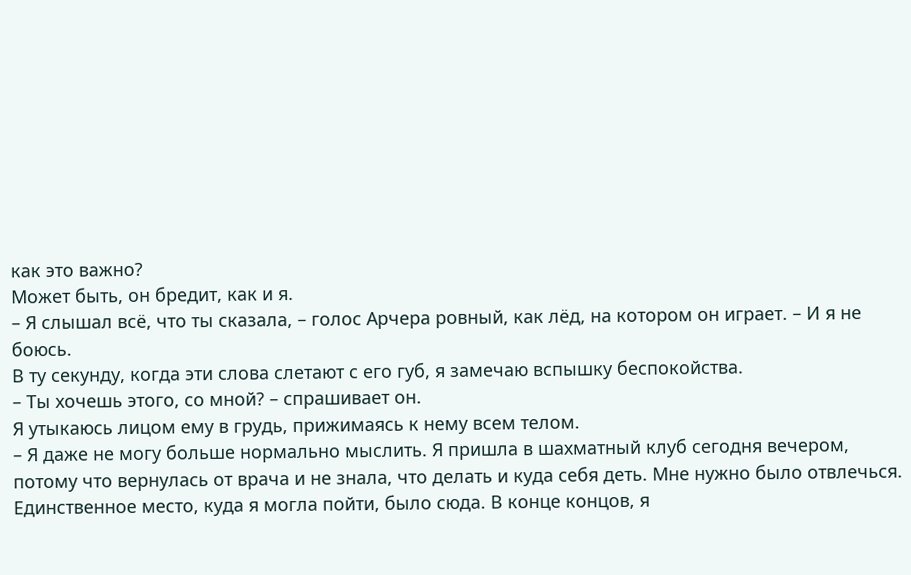как это важно?
Может быть, он бредит, как и я.
– Я слышал всё, что ты сказала, – голос Арчера ровный, как лёд, на котором он играет. – И я не боюсь.
В ту секунду, когда эти слова слетают с его губ, я замечаю вспышку беспокойства.
– Ты хочешь этого, со мной? – спрашивает он.
Я утыкаюсь лицом ему в грудь, прижимаясь к нему всем телом.
– Я даже не могу больше нормально мыслить. Я пришла в шахматный клуб сегодня вечером, потому что вернулась от врача и не знала, что делать и куда себя деть. Мне нужно было отвлечься. Единственное место, куда я могла пойти, было сюда. В конце концов, я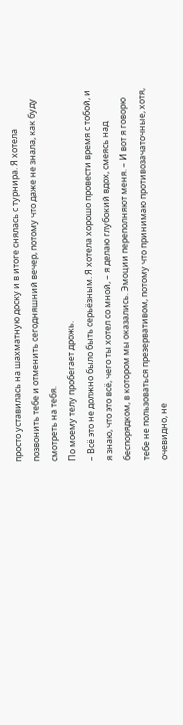просто уставилась на шахматную доску и в итоге снялась с турнира. Я хотела позвонить тебе и отменить сегодняшний вечер, потому что даже не знала, как буду смотреть на тебя.
По моему телу пробегает дрожь.
– Всё это не должно было быть серьёзным. Я хотела хорошо провести время с тобой, и я знаю, что это всё, чего ты хотел со мной, – я делаю глубокий вдох, смеясь над беспорядком, в котором мы оказались. Эмоции переполняют меня. – И вот я говорю тебе не пользоваться презервативом, потому что принимаю противозачаточные, хотя, очевидно, не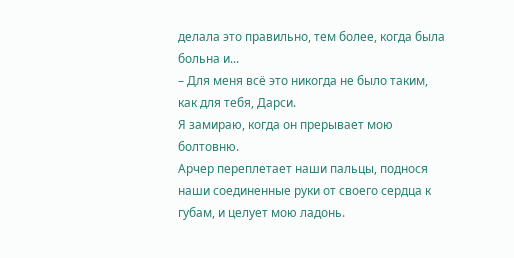делала это правильно, тем более, когда была больна и...
– Для меня всё это никогда не было таким, как для тебя, Дарси.
Я замираю, когда он прерывает мою болтовню.
Арчер переплетает наши пальцы, поднося наши соединенные руки от своего сердца к губам, и целует мою ладонь.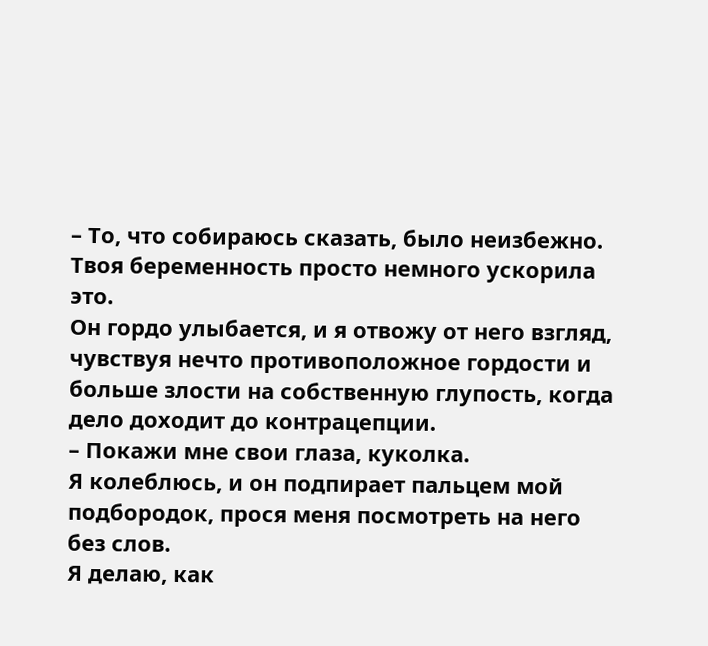– То, что собираюсь сказать, было неизбежно. Твоя беременность просто немного ускорила это.
Он гордо улыбается, и я отвожу от него взгляд, чувствуя нечто противоположное гордости и больше злости на собственную глупость, когда дело доходит до контрацепции.
– Покажи мне свои глаза, куколка.
Я колеблюсь, и он подпирает пальцем мой подбородок, прося меня посмотреть на него без слов.
Я делаю, как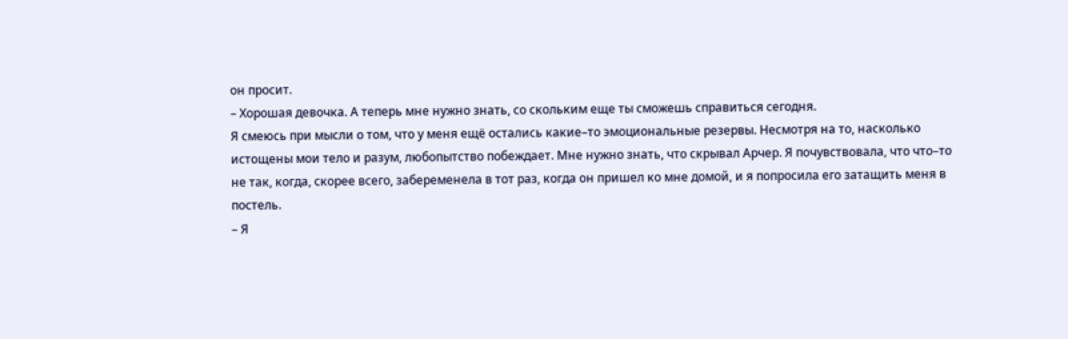он просит.
– Хорошая девочка. А теперь мне нужно знать, со скольким еще ты сможешь справиться сегодня.
Я смеюсь при мысли о том, что у меня ещё остались какие–то эмоциональные резервы. Несмотря на то, насколько истощены мои тело и разум, любопытство побеждает. Мне нужно знать, что скрывал Арчер. Я почувствовала, что что–то не так, когда, скорее всего, забеременела в тот раз, когда он пришел ко мне домой, и я попросила его затащить меня в постель.
– Я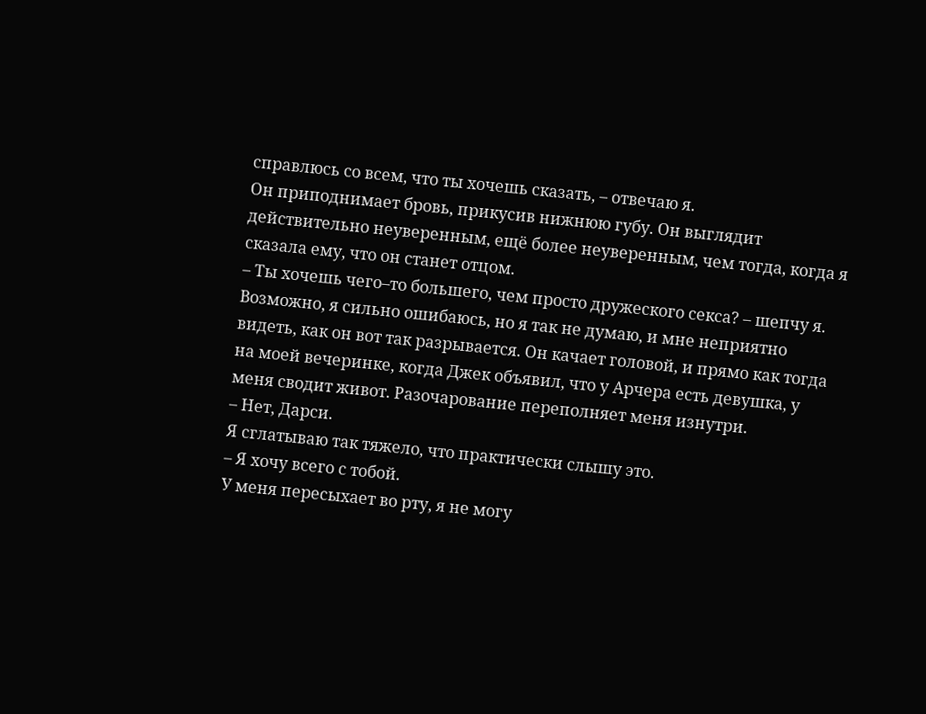справлюсь со всем, что ты хочешь сказать, – отвечаю я.
Он приподнимает бровь, прикусив нижнюю губу. Он выглядит действительно неуверенным, ещё более неуверенным, чем тогда, когда я сказала ему, что он станет отцом.
– Ты хочешь чего–то большего, чем просто дружеского секса? – шепчу я.
Возможно, я сильно ошибаюсь, но я так не думаю, и мне неприятно видеть, как он вот так разрывается. Он качает головой, и прямо как тогда на моей вечеринке, когда Джек объявил, что у Арчера есть девушка, у меня сводит живот. Разочарование переполняет меня изнутри.
– Нет, Дарси.
Я сглатываю так тяжело, что практически слышу это.
– Я хочу всего с тобой.
У меня пересыхает во рту, я не могу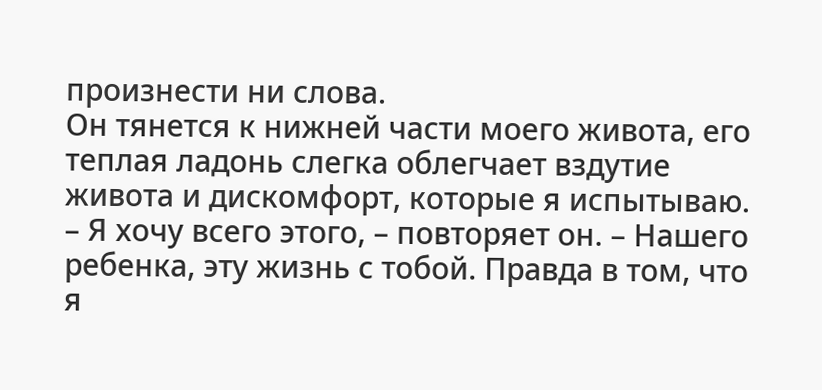произнести ни слова.
Он тянется к нижней части моего живота, его теплая ладонь слегка облегчает вздутие живота и дискомфорт, которые я испытываю.
– Я хочу всего этого, – повторяет он. – Нашего ребенка, эту жизнь с тобой. Правда в том, что я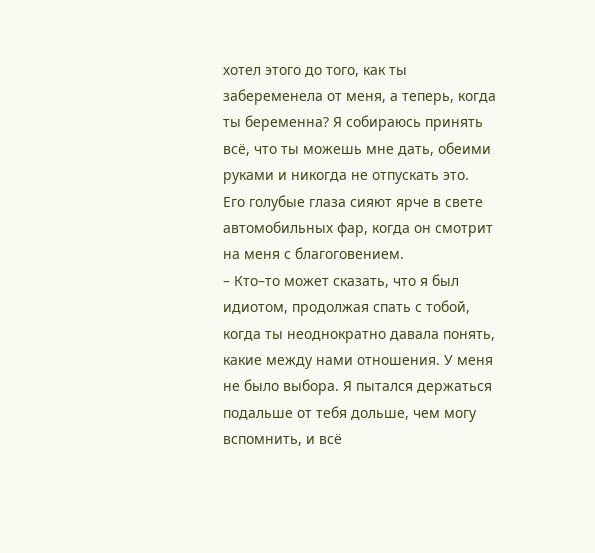хотел этого до того, как ты забеременела от меня, а теперь, когда ты беременна? Я собираюсь принять всё, что ты можешь мне дать, обеими руками и никогда не отпускать это.
Его голубые глаза сияют ярче в свете автомобильных фар, когда он смотрит на меня с благоговением.
– Кто–то может сказать, что я был идиотом, продолжая спать с тобой, когда ты неоднократно давала понять, какие между нами отношения. У меня не было выбора. Я пытался держаться подальше от тебя дольше, чем могу вспомнить, и всё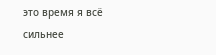это время я всё сильнее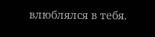влюблялся в тебя.